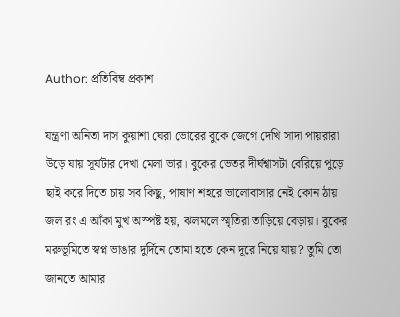Author: প্রতিবিম্ব প্রকাশ

যন্ত্রণা অনিতা দাস কুয়াশা ঘেরা ভোরের বুকে জেগে দেখি সাদা পায়রারা উড়ে যায় সূর্যটার দেখা মেলা ভার। বুকের ভেতর দীর্ঘশ্বাসটা বেরিয়ে পুড়ে ছাই করে দিতে চায় সব কিছু, পাষাণ শহরে ভালোবাসার নেই কোন ঠায় জল রং এ আঁকা মুখ অস্পষ্ট হয়, ঝলমলে স্মৃতিরা তাড়িয়ে বেড়ায়। বুকের মরুভূমিতে স্বপ্ন ভাঙার দুর্দিনে তোমা হতে কেন দূরে নিয়ে যায়? তুমি তো জানতে আমার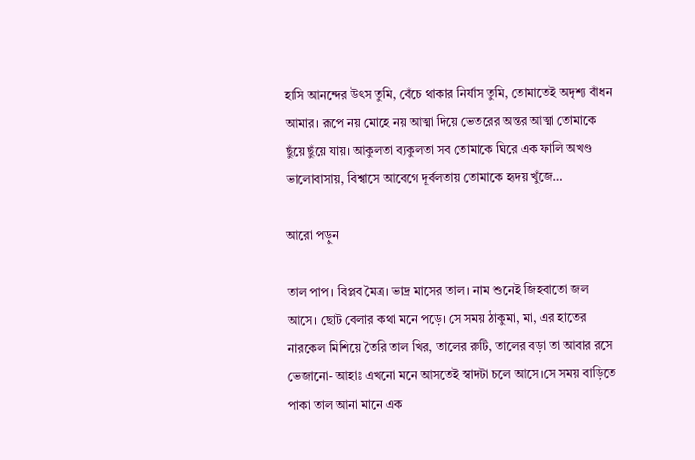হাসি আনন্দের উৎস তুমি, বেঁচে থাকার নির্যাস তুমি, তোমাতেই অদৃশ্য বাঁধন আমার। রূপে নয় মোহে নয় আত্মা দিয়ে ভেতরের অন্তর আত্মা তোমাকে ছুঁয়ে ছুঁয়ে যায়। আকুলতা ব্যকুলতা সব তোমাকে ঘিরে এক ফালি অখণ্ড ভালোবাসায়, বিশ্বাসে আবেগে দূর্বলতায় তোমাকে হৃদয় খুঁজে…

আরো পড়ুন

তাল পাপ। বিপ্লব মৈত্র। ভাদ্র মাসের তাল। নাম শুনেই জিহবাতো জল আসে। ছোট বেলার কথা মনে পড়ে। সে সময় ঠাকুমা, মা, এর হাতের নারকেল মিশিয়ে তৈরি তাল খির, তালের রুটি, তালের বড়া তা আবার রসে ভেজানো- আহাঃ এখনো মনে আসতেই স্বাদটা চলে আসে।সে সময় বাড়িতে পাকা তাল আনা মানে এক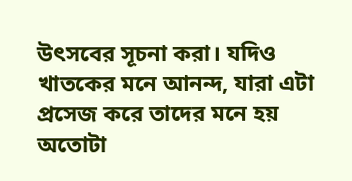উৎসবের সূচনা করা। যদিও খাতকের মনে আনন্দ, যারা এটা প্রসেজ করে তাদের মনে হয় অতোটা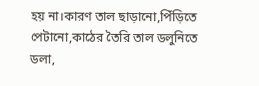হয় না।কারণ তাল ছাড়ানো,পিঁড়িতে পেটানো,কাঠের তৈরি তাল ডলুনিতে ডলা,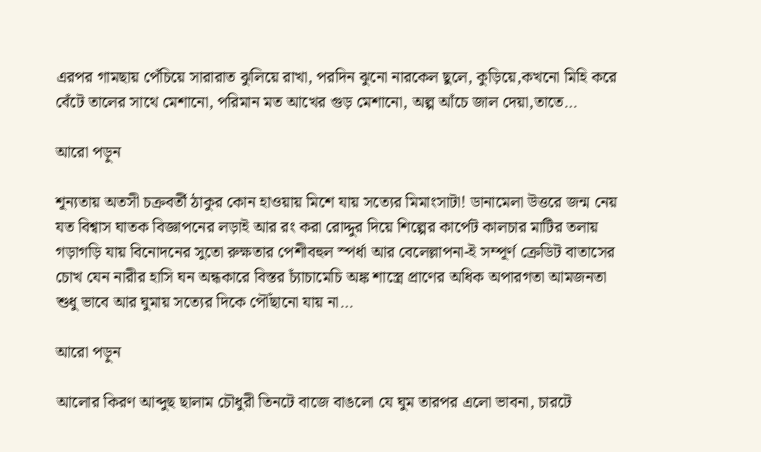এরপর গামছায় পেঁচিয়ে সারারাত ঝুলিয়ে রাখা, পরদিন ঝুনো নারকেল ছুলে, কুড়িয়ে,কখনো মিহি করে বেঁটে তালের সাথে মেশানো, পরিমান মত আখের গুড় মেশানো, অল্প আঁচে জাল দেয়া,তাতে…

আরো পড়ুন

শূন্যতায় অতসী চক্রবর্তী ঠাকুর কোন হাওয়ায় মিশে যায় সত্যের মিমাংসাটা! ডানামেলা উত্তরে জন্ম নেয় যত বিশ্বাস ঘাতক বিজ্ঞাপনের লড়াই আর রং করা রোদ্দুর দিয়ে শিল্পের কার্পেট কালচার মাটির তলায় গড়াগড়ি যায় বিনোদনের সুতো রুক্ষতার পেশীবহুল স্পর্ধা আর বেলেল্লাপনা-ই সম্পূর্ণ ক্রেডিট বাতাসের চোখ যেন নারীর হাসি ঘন অন্ধকারে বিস্তর চ্যাঁচামেচি অঙ্ক শাস্ত্রে প্রাণের অধিক অপারগতা আমজনতা শুধু ভাবে আর ঘুমায় সত্যের দিকে পৌঁছানো যায় না…

আরো পড়ুন

আলোর কিরণ আব্দুছ ছালাম চৌধুরী তিনটে বাজে বাঙলো যে ঘুম তারপর এলো ভাবনা, চারটে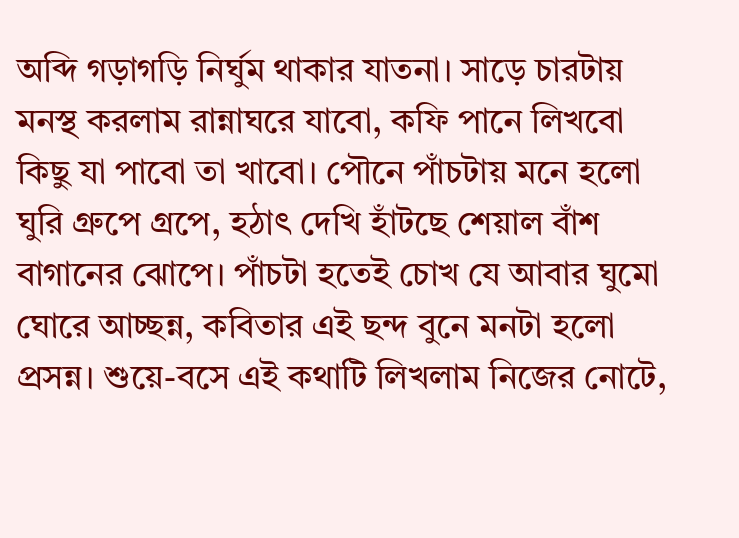অব্দি গড়াগড়ি নির্ঘুম থাকার যাতনা। সাড়ে চারটায় মনস্থ করলাম রান্নাঘরে যাবো, কফি পানে লিখবো কিছু যা পাবো তা খাবো। পৌনে পাঁচটায় মনে হলো ঘুরি গ্রুপে গ্রপে, হঠাৎ দেখি হাঁটছে শেয়াল বাঁশ বাগানের ঝোপে। পাঁচটা হতেই চোখ যে আবার ঘুমো ঘোরে আচ্ছন্ন, কবিতার এই ছন্দ বুনে মনটা হলো প্রসন্ন। শুয়ে-বসে এই কথাটি লিখলাম নিজের নোটে,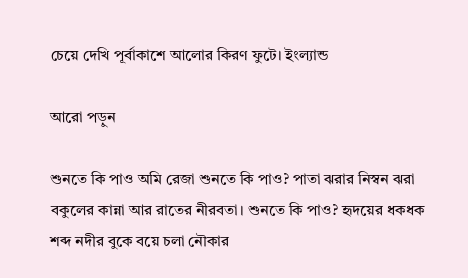চেয়ে দেখি পূর্বাকাশে আলোর কিরণ ফুটে। ইংল্যান্ড

আরো পড়ুন

শুনতে কি পাও অমি রেজা শুনতে কি পাও? পাতা ঝরার নিস্বন ঝরা বকুলের কান্না আর রাতের নীরবতা। শুনতে কি পাও? হৃদয়ের ধকধক শব্দ নদীর বুকে বয়ে চলা নৌকার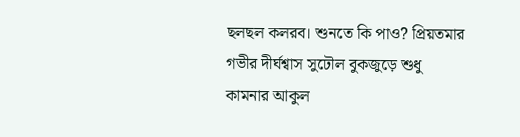ছলছল কলরব। শুনতে কি পাও? প্রিয়তমার গভীর দীর্ঘশ্বাস সুঢৌল বুকজুড়ে শুধু কামনার আকুল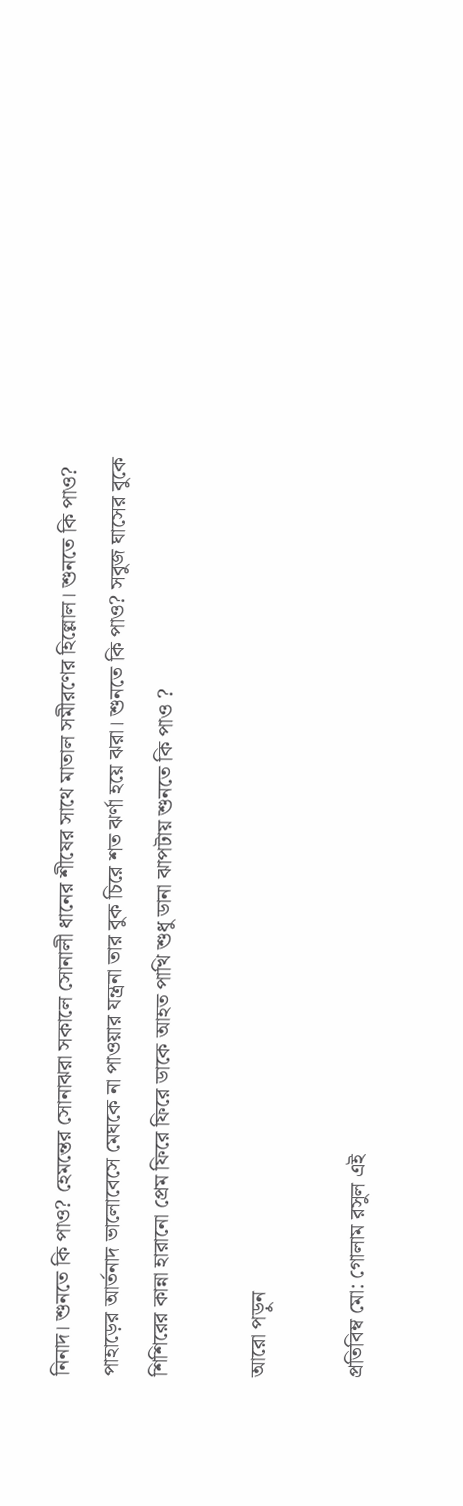নিনাদ। শুনতে কি পাও? হেমন্তের সোনাঝরা সকালে সোনালী ধানের শীষের সাথে মাতাল সমীরণের হিল্লোল। শুনতে কি পাও? পাহাড়ের আর্তনাদ ভালোবেসে মেঘকে না পাওয়ার যন্ত্রনা তার বুক চিরে শত ঝর্ণা হয়ে ঝরা। শুনতে কি পাও? সবুজ ঘাসের বুকে শিশিরের কান্না হারানো প্রেম ফিরে ফিরে ডাকে আহত পাখি শুধু ডানা ঝাপটায় শুনতে কি পাও ?

আরো পড়ুন

প্রতিবিম্ব মো: গোলাম রসুল এই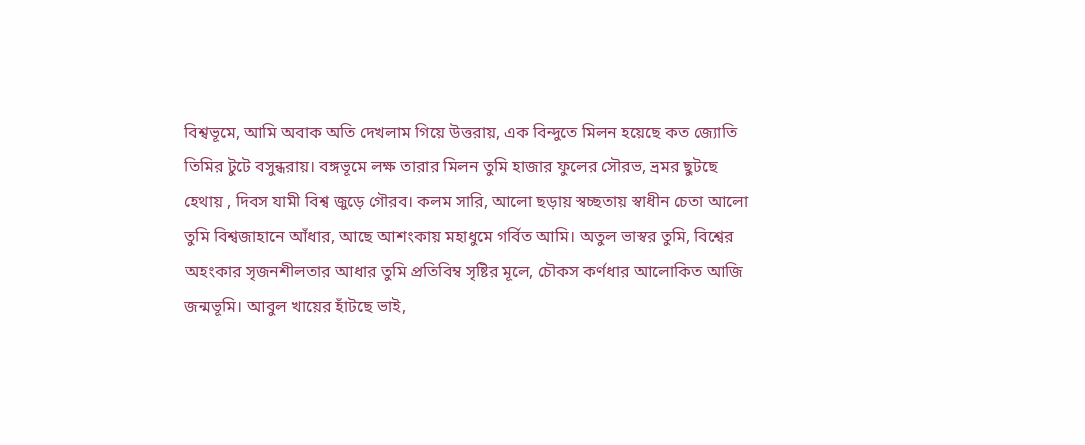বিশ্বভূমে, আমি অবাক অতি দেখলাম গিয়ে উত্তরায়, এক বিন্দুতে মিলন হয়েছে কত জ্যোতি তিমির টুটে বসুন্ধরায়। বঙ্গভূমে লক্ষ তারার মিলন তুমি হাজার ফুলের সৌরভ, ভ্রমর ছুটছে হেথায় , দিবস যামী বিশ্ব জুড়ে গৌরব। কলম সারি, আলো ছড়ায় স্বচ্ছতায় স্বাধীন চেতা আলো তুমি বিশ্বজাহানে আঁধার, আছে আশংকায় মহাধুমে গর্বিত আমি। অতুল ভাস্বর তুমি, বিশ্বের অহংকার সৃজনশীলতার আধার তুমি প্রতিবিম্ব সৃষ্টির মূলে, চৌকস কর্ণধার আলোকিত আজি জন্মভূমি। আবুল খায়ের হাঁটছে ভাই,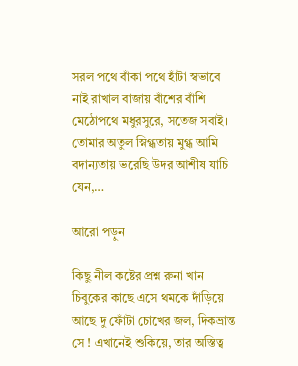সরল পথে বাঁকা পথে হাঁটা স্বভাবে নাই রাখাল বাজায় বাঁশের বাঁশি মেঠোপথে মধুরসুরে, সতেজ সবাই। তোমার অতুল স্নিগ্ধতায় মুগ্ধ আমি বদান্যতায় ভরেছি উদর আশীষ যাচি যেন,…

আরো পড়ুন

কিছু নীল কষ্টের প্রশ্ন রুনা খান চিবুকের কাছে এসে থমকে দাঁড়িয়ে আছে দু ফোঁটা চোখের জল, দিকভ্রান্ত সে ! এখানেই শুকিয়ে, তার অস্তিত্ব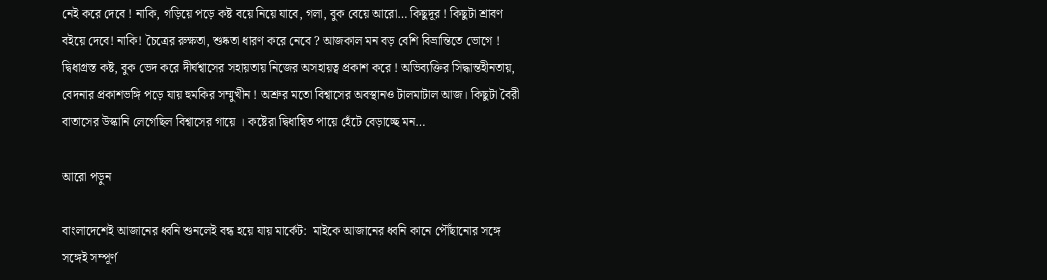নেই করে দেবে ! নাকি, গড়িয়ে পড়ে কষ্ট বয়ে নিয়ে যাবে, গলা, বুক বেয়ে আরো… কিছুদূর ! কিছুটা শ্রাবণ বইয়ে দেবে! নাকি! চৈত্রের রুক্ষতা, শুষ্কতা ধারণ করে নেবে ? আজকাল মন বড় বেশি বিভ্রান্তিতে ভোগে ! দ্বিধাগ্রস্ত কষ্ট, বুক ভেদ করে দীর্ঘশ্বাসের সহায়তায় নিজের অসহায়ত্ব প্রকাশ করে ! অভিব্যক্তির সিদ্ধান্তহীনতায়, বেদনার প্রকাশভঙ্গি পড়ে যায় হুমকির সম্মুখীন ! অশ্রুর মতো বিশ্বাসের অবস্থানও টালমাটাল আজ। কিছুটা বৈরী বাতাসের উস্কানি লেগেছিল বিশ্বাসের গায়ে । কষ্টেরা দ্বিধান্বিত পায়ে হেঁটে বেড়াচ্ছে মন…

আরো পড়ুন

বাংলাদেশেই আজানের ধ্বনি শুনলেই বন্ধ হয়ে যায় মার্কেট:  মাইকে আজানের ধ্বনি কানে পৌঁছানোর সঙ্গে সঙ্গেই সম্পূর্ণ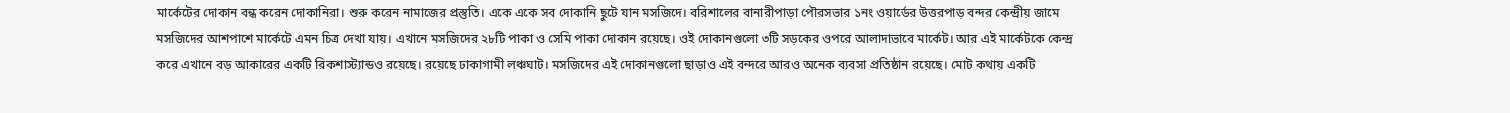মার্কেটের দোকান বন্ধ করেন দোকানিরা। শুরু করেন নামাজের প্রস্তুতি। একে একে সব দোকানি ছুটে যান মসজিদে। বরিশালের বানারীপাড়া পৌরসভার ১নং ওয়ার্ডের উত্তরপাড় বন্দর কেন্দ্রীয় জামে মসজিদের আশপাশে মার্কেটে এমন চিত্র দেখা যায়। এখানে মসজিদের ২৮টি পাকা ও সেমি পাকা দোকান রয়েছে। ওই দোকানগুলো ৩টি সড়কের ওপরে আলাদাভাবে মার্কেট। আর এই মার্কেটকে কেন্দ্র করে এখানে বড় আকারের একটি রিকশাস্ট্যান্ডও রয়েছে। রয়েছে ঢাকাগামী লঞ্চঘাট। মসজিদের এই দোকানগুলো ছাড়াও এই বন্দরে আরও অনেক ব্যবসা প্রতিষ্ঠান রয়েছে। মোট কথায় একটি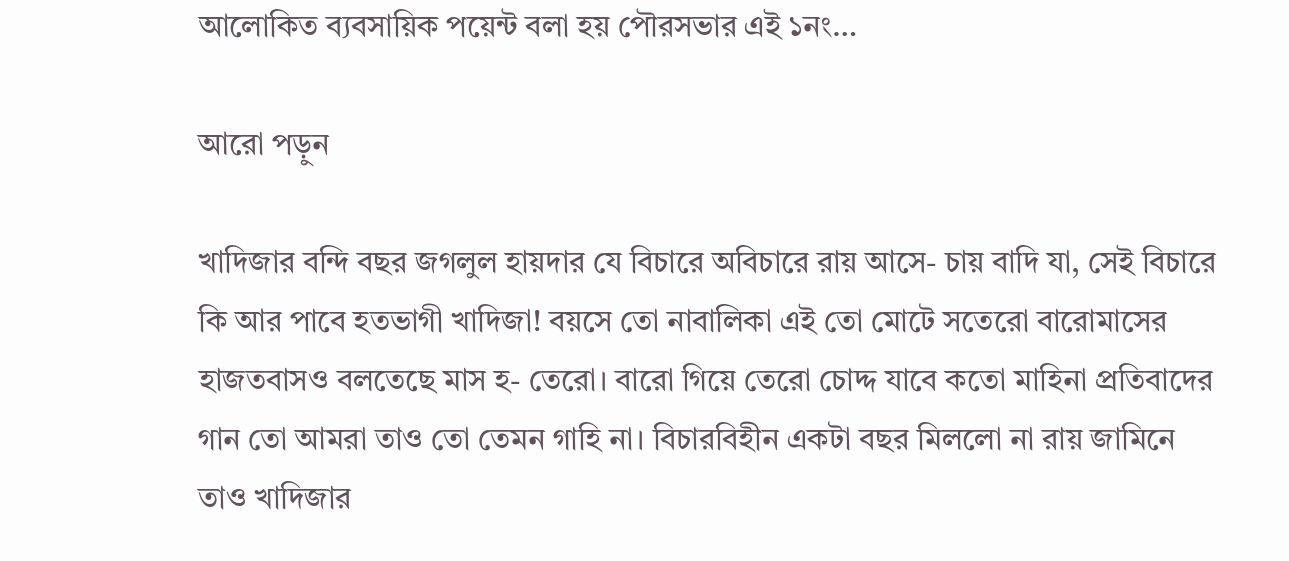আলোকিত ব্যবসায়িক পয়েন্ট বলা হয় পৌরসভার এই ১নং…

আরো পড়ুন

খাদিজার বন্দি বছর জগলুল হায়দার যে বিচারে অবিচারে রায় আসে- চায় বাদি যা, সেই বিচারে কি আর পাবে হতভাগী খাদিজা! বয়সে তো নাবালিকা এই তো মোটে সতেরো বারোমাসের হাজতবাসও বলতেছে মাস হ- তেরো। বারো গিয়ে তেরো চোদ্দ যাবে কতো মাহিনা প্রতিবাদের গান তো আমরা তাও তো তেমন গাহি না। বিচারবিহীন একটা বছর মিললো না রায় জামিনে তাও খাদিজার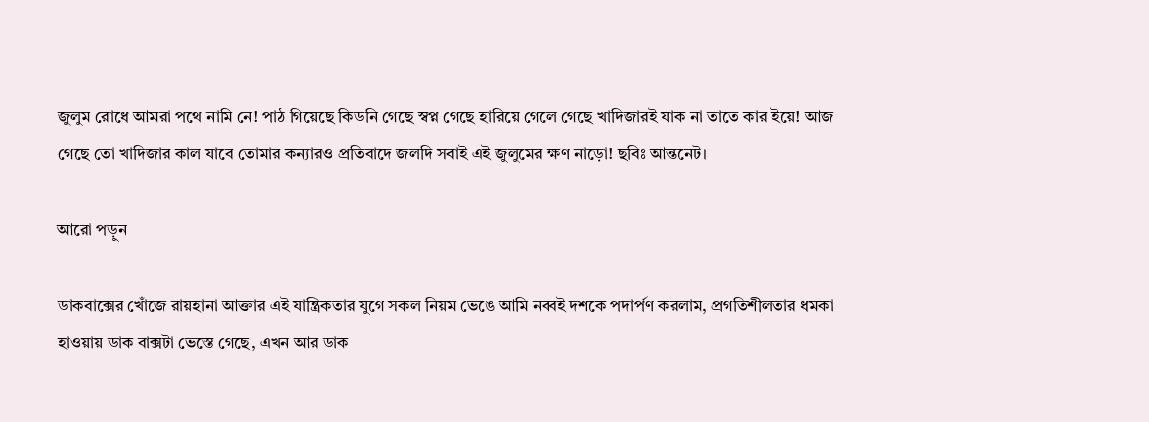জুলুম রোধে আমরা পথে নামি নে! পাঠ গিয়েছে কিডনি গেছে স্বপ্ন গেছে হারিয়ে গেলে গেছে খাদিজারই যাক না তাতে কার ইয়ে! আজ গেছে তো খাদিজার কাল যাবে তোমার কন্যারও প্রতিবাদে জলদি সবাই এই জুলুমের ক্ষণ নাড়ো! ছবিঃ আন্তনেট।

আরো পড়ুন

ডাকবাক্সের খোঁজে রায়হানা আক্তার এই যান্ত্রিকতার যুগে সকল নিয়ম ভেঙে আমি নব্বই দশকে পদার্পণ করলাম, প্রগতিশীলতার ধমকা হাওয়ায় ডাক বাক্সটা ভেস্তে গেছে, এখন আর ডাক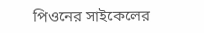পিওনের সাইকেলের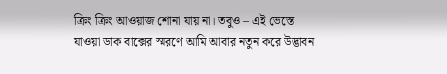ক্রিং ক্রিং আওয়াজ শোনা যায় না। তবুও – এই ভেস্তে যাওয়া ডাক বাক্সের স্মরণে আমি আবার নতুন করে উদ্ভাবন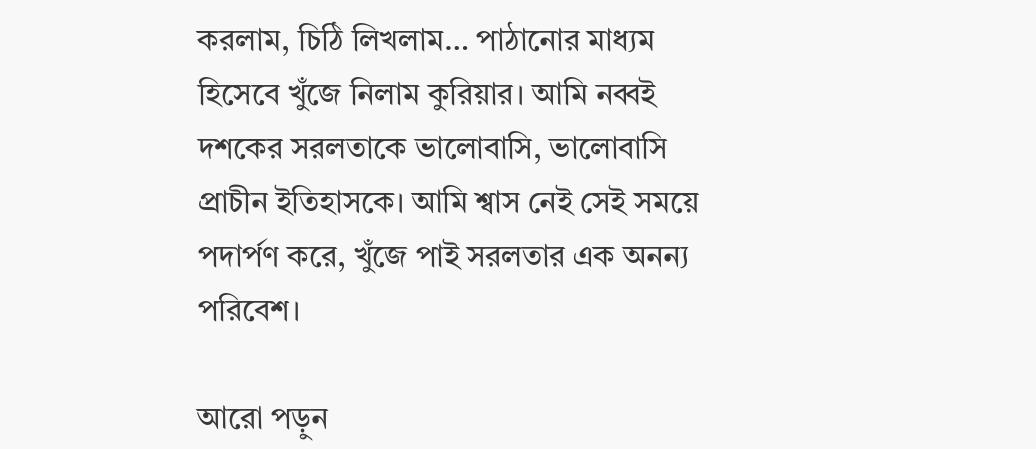করলাম, চিঠি লিখলাম… পাঠানোর মাধ্যম হিসেবে খুঁজে নিলাম কুরিয়ার। আমি নব্বই দশকের সরলতাকে ভালোবাসি, ভালোবাসি প্রাচীন ইতিহাসকে। আমি শ্বাস নেই সেই সময়ে পদার্পণ করে, খুঁজে পাই সরলতার এক অনন্য পরিবেশ।

আরো পড়ুন